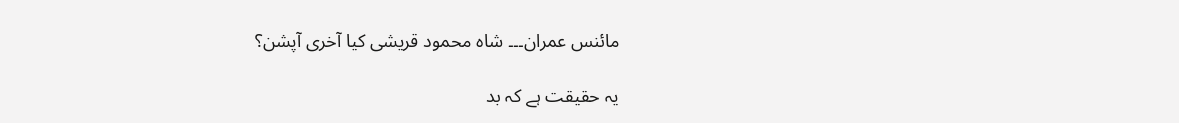مائنس عمران۔۔۔ شاہ محمود قریشی کیا آخری آپشن؟

یہ حقیقت ہے کہ بد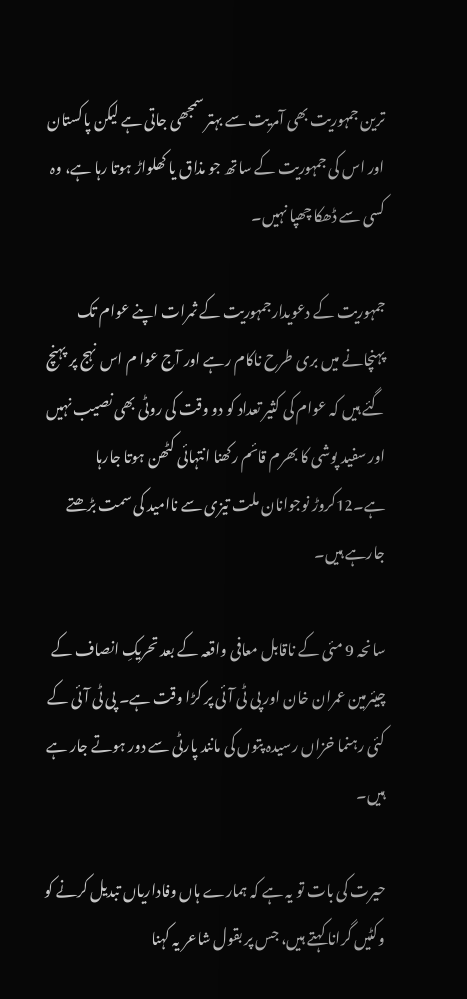ترین جمہوریت بھی آمریت سے بہتر سمجھی جاتی ہے لیکن پاکستان اور اس کی جمہوریت کے ساتھ جو مذاق یا کھلواڑ ہوتا رہا ہے، وہ کسی سے ڈھکا چھپا نہیں۔

جمہوریت کے دعویدارجمہوریت کے ثمرات اپنے عوام تک پہنچانے میں بری طرح ناکام رہے اور آج عوا م اس نہج پر پہنچ گئے ہیں کہ عوام کی کثیر تعداد کو دو وقت کی روٹی بھی نصیب نہیں اور سفید پوشی کا بھرم قائم رکھنا انتہائی کٹھن ہوتا جارہا ہے۔12کروڑ نوجوانان ملت تیزی سے ناامید کی سمت بڑھتے جارہے ہیں۔

سانحہ 9 مئی کے ناقابل معافی واقعہ کے بعد تحریکِ انصاف کے چیئرمین عمران خان اور پی ٹی آئی پر کڑا وقت ہے۔ پی ٹی آئی کے کئی رہنما خزاں رسیدہ پتوں کی مانند پارٹی سے دور ہوتے جار ہے ہیں۔

حیرت کی بات تو یہ ہے کہ ہمارے ہاں وفاداریاں تبدیل کرنے کو وکٹیں گرانا کہتے ہیں، جس پر بقول شاعر یہ کہنا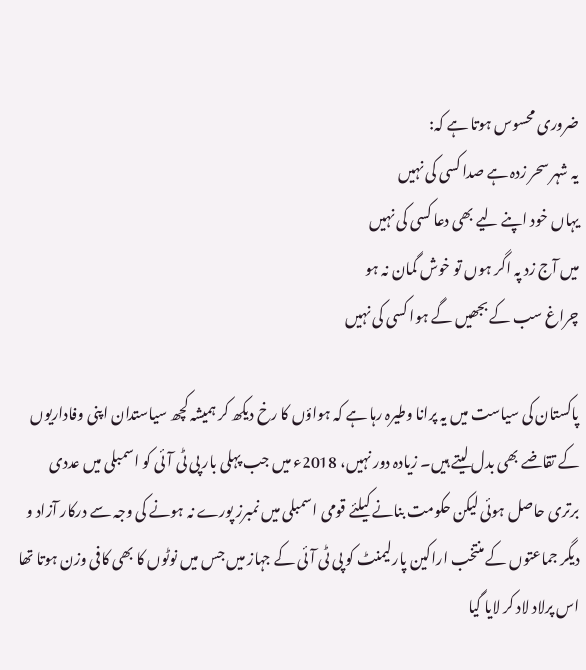ضروری محسوس ہوتا ہے کہ:
یہ شہر سحر زدہ ہے صدا کسی کی نہیں
یہاں خود اپنے لیے بھی دعا کسی کی نہیں
میں آج زد پہ اگر ہوں تو خوش گمان نہ ہو
چراغ سب کے بجھیں گے ہوا کسی کی نہیں

پاکستان کی سیاست میں یہ پرانا وطیرہ رہا ہے کہ ہواؤں کا رخ دیکھ کر ہمیشہ کچھ سیاستدان اپنی وفاداریوں کے تقاضے بھی بدل لیتے ہیں۔ زیادہ دور نہیں، 2018ء میں جب پہلی بار پی ٹی آئی کو اسمبلی میں عددی برتری حاصل ہوئی لیکن حکومت بنانے کیلئے قومی اسمبلی میں نمبرز پورے نہ ہونے کی وجہ سے درکار آزاد و دیگر جماعتوں کے منتخب اراکین پارلیمنٹ کو پی ٹی آئی کے جہاز میں جس میں نوٹوں کا بھی کافی وزن ہوتا تھا اس پرلاد لاد کر لایا گیا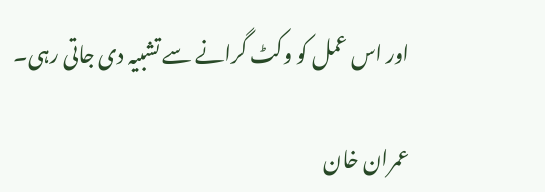اور اس عمل کو وکٹ گرانے سے تشبیہ دی جاتی رہی۔

عمران خان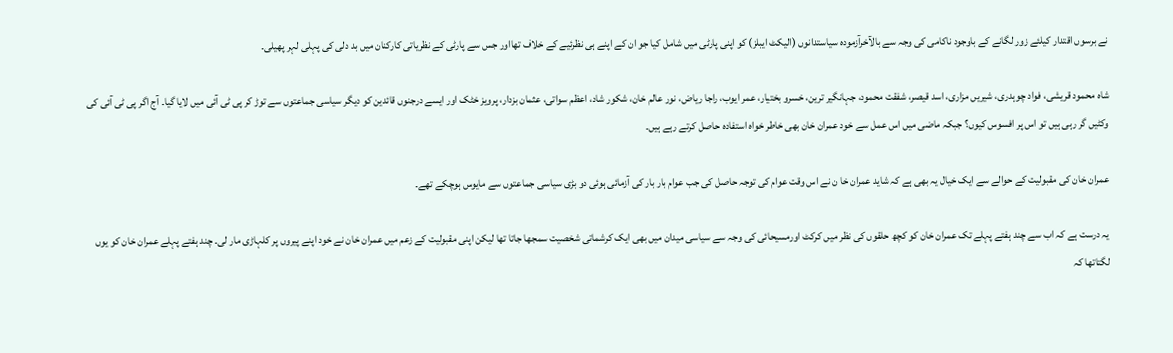نے برسوں اقتدار کیلئے زور لگانے کے باوجود ناکامی کی وجہ سے بالآخرآزمودہ سیاستدانوں (الیکٹ ایبلز) کو اپنی پارٹی میں شامل کیا جو ان کے اپنے ہی نظرئیے کے خلاف تھااور جس سے پارٹی کے نظریاتی کارکنان میں بد دلی کی پہلی لہر پھیلی۔

شاہ محمود قریشی، فواد چوہدری، شیریں مزاری، اسد قیصر، شفقت محمود، جہانگیر ترین، خسرو بختیار، عمر ایوب، راجا ریاض، نور عالم خان، شکور شاد، اعظم سواتی، عثمان بزدار، پرویز خٹک اور ایسے درجنوں قائدین کو دیگر سیاسی جماعتوں سے توڑ کر پی ٹی آئی میں لایا گیا۔ آج اگر پی ٹی آئی کی وکٹیں گر رہی ہیں تو اس پر افسوس کیوں؟ جبکہ ماضی میں اس عمل سے خود عمران خان بھی خاطر خواہ استفادہ حاصل کرتے رہے ہیں۔

عمران خان کی مقبولیت کے حوالے سے ایک خیال یہ بھی ہے کہ شاید عمران خا ن نے اس وقت عوام کی توجہ حاصل کی جب عوام بار بار کی آزمائی ہوئی دو بڑی سیاسی جماعتوں سے مایوس ہوچکے تھے۔

یہ درست ہے کہ اب سے چند ہفتے پہلے تک عمران خان کو کچھ حلقوں کی نظر میں کرکٹ اورمسیحائی کی وجہ سے سیاسی میدان میں بھی ایک کرشماتی شخصیت سمجھا جاتا تھا لیکن اپنی مقبولیت کے زعم میں عمران خان نے خود اپنے پیروں پر کلہاڑی مار لی۔ چند ہفتے پہلے عمران خان کو یوں لگتاتھا کہ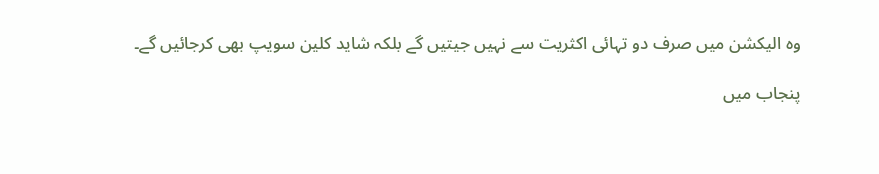وہ الیکشن میں صرف دو تہائی اکثریت سے نہیں جیتیں گے بلکہ شاید کلین سویپ بھی کرجائیں گے۔

پنجاب میں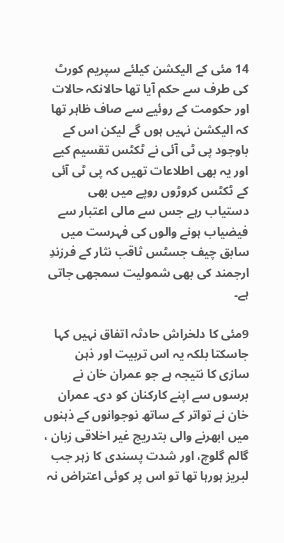14 مئی کے الیکشن کیلئے سپریم کورٹ کی طرف سے حکم آیا تھا حالانکہ حالات اور حکومت کے روئیے سے صاف ظاہر تھا کہ الیکشن نہیں ہوں گے لیکن اس کے باوجود پی ٹی آئی نے ٹکٹس تقسیم کیے اور یہ بھی اطلاعات تھیں کہ پی ٹی آئی کے ٹکٹس کروڑوں روپے میں بھی دستیاب رہے جس سے مالی اعتبار سے فیضیاب ہونے والوں کی فہرست میں سابق چیف جسٹس ثاقب نثار کے فرزندِ ارجمند کی بھی شمولیت سمجھی جاتی ہے۔

9مئی کا دلخراش حادثہ اتفاق نہیں کہا جاسکتا بلکہ یہ اس تربیت اور ذہن سازی کا نتیجہ ہے جو عمران خان نے برسوں سے اپنے کارکنان کو دی۔ عمران خان نے تواتر کے ساتھ نوجوانوں کے ذہنوں میں ابھرنے والی بتدریج غیر اخلاقی زبان ، گالم گلوچ، اور شدت پسندی کا زہر جب لبریز ہورہا تھا تو اس پر کوئی اعتراض نہ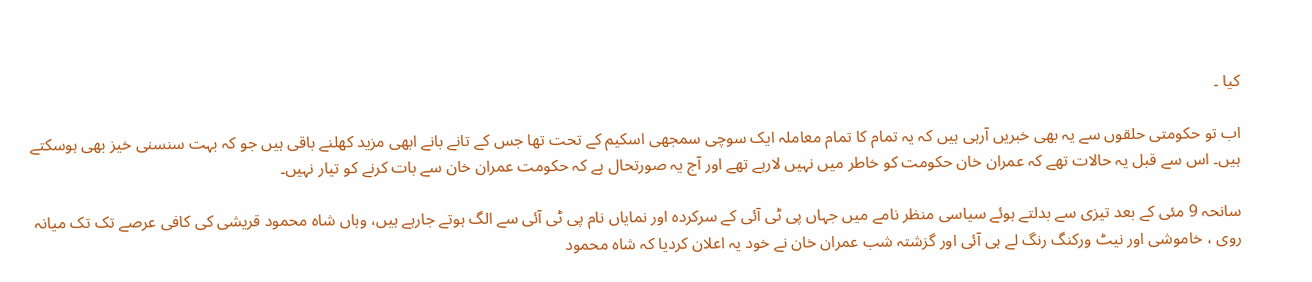کیا ۔

اب تو حکومتی حلقوں سے یہ بھی خبریں آرہی ہیں کہ یہ تمام کا تمام معاملہ ایک سوچی سمجھی اسکیم کے تحت تھا جس کے تانے بانے ابھی مزید کھلنے باقی ہیں جو کہ بہت سنسنی خیز بھی ہوسکتے ہیں۔ اس سے قبل یہ حالات تھے کہ عمران خان حکومت کو خاطر میں نہیں لارہے تھے اور آج یہ صورتحال ہے کہ حکومت عمران خان سے بات کرنے کو تیار نہیں۔

سانحہ 9 مئی کے بعد تیزی سے بدلتے ہوئے سیاسی منظر نامے میں جہاں پی ٹی آئی کے سرکردہ اور نمایاں نام پی ٹی آئی سے الگ ہوتے جارہے ہیں، وہاں شاہ محمود قریشی کی کافی عرصے تک تک میانہ روی ، خاموشی اور نیٹ ورکنگ رنگ لے ہی آئی اور گزشتہ شب عمران خان نے خود یہ اعلان کردیا کہ شاہ محمود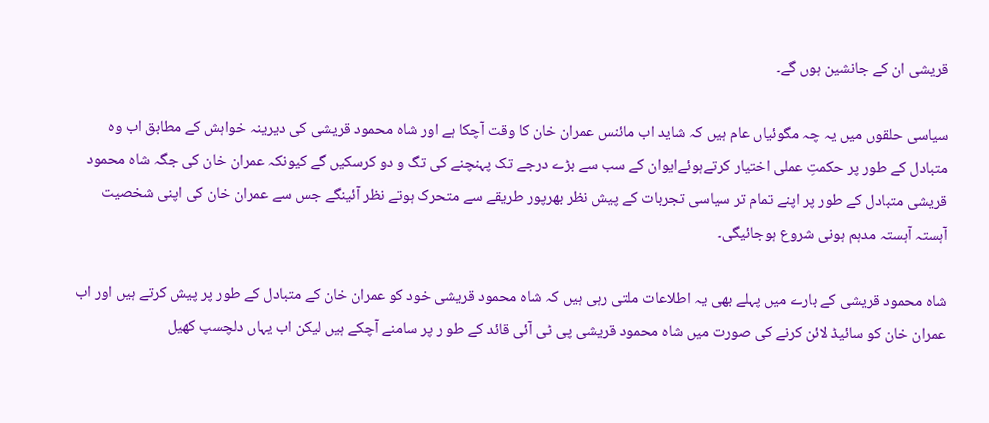قریشی ان کے جانشین ہوں گے۔

سیاسی حلقوں میں یہ چہ مگوئیاں عام ہیں کہ شاید اب مائنس عمران خان کا وقت آچکا ہے اور شاہ محمود قریشی کی دیرینہ خواہش کے مطابق اب وہ متبادل کے طور پر حکمتِ عملی اختیار کرتےہوئےایوان کے سب سے بڑے درجے تک پہنچنے کی تگ و دو کرسکیں گے کیونکہ عمران خان کی جگہ شاہ محمود قریشی متبادل کے طور پر اپنے تمام تر سیاسی تجربات کے پیش نظر بھرپور طریقے سے متحرک ہوتے نظر آئینگے جس سے عمران خان کی اپنی شخصیت آہستہ آہستہ مدہم ہونی شروع ہوجائیگی۔

شاہ محمود قریشی کے بارے میں پہلے بھی یہ اطلاعات ملتی رہی ہیں کہ شاہ محمود قریشی خود کو عمران خان کے متبادل کے طور پر پیش کرتے ہیں اور اب عمران خان کو سائیڈ لائن کرنے کی صورت میں شاہ محمود قریشی پی ٹی آئی قائد کے طو ر پر سامنے آچکے ہیں لیکن اب یہاں دلچسپ کھیل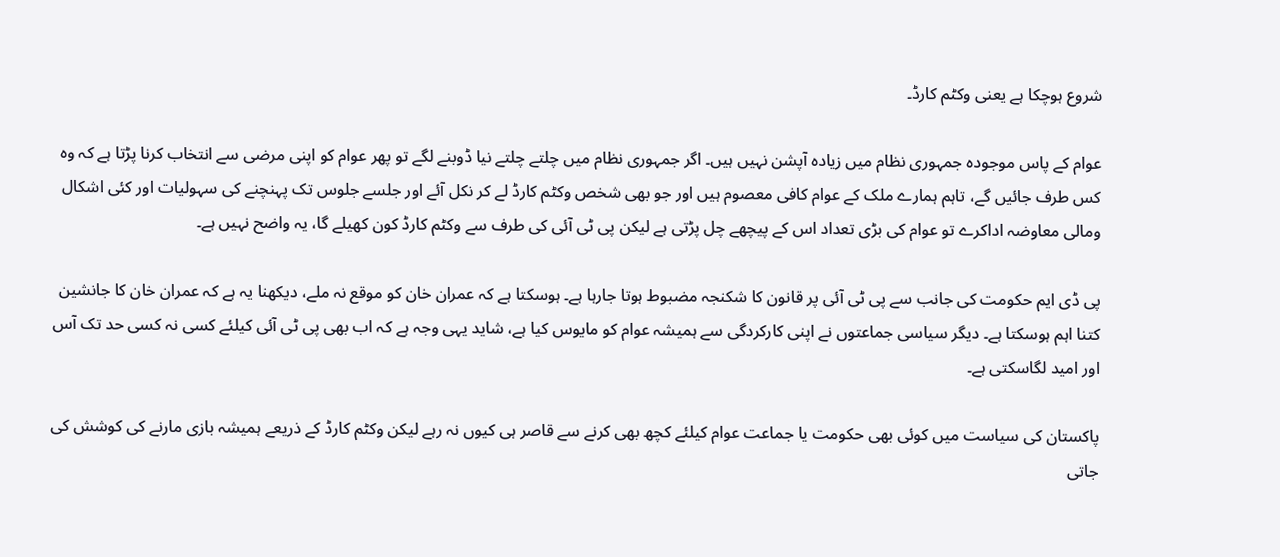شروع ہوچکا ہے یعنی وکٹم کارڈ۔

عوام کے پاس موجودہ جمہوری نظام میں زیادہ آپشن نہیں ہیں۔ اگر جمہوری نظام میں چلتے چلتے نیا ڈوبنے لگے تو پھر عوام کو اپنی مرضی سے انتخاب کرنا پڑتا ہے کہ وہ کس طرف جائیں گے، تاہم ہمارے ملک کے عوام کافی معصوم ہیں اور جو بھی شخص وکٹم کارڈ لے کر نکل آئے اور جلسے جلوس تک پہنچنے کی سہولیات اور کئی اشکال ومالی معاوضہ اداکرے تو عوام کی بڑی تعداد اس کے پیچھے چل پڑتی ہے لیکن پی ٹی آئی کی طرف سے وکٹم کارڈ کون کھیلے گا، یہ واضح نہیں ہے۔

پی ڈی ایم حکومت کی جانب سے پی ٹی آئی پر قانون کا شکنجہ مضبوط ہوتا جارہا ہے۔ ہوسکتا ہے کہ عمران خان کو موقع نہ ملے، دیکھنا یہ ہے کہ عمران خان کا جانشین کتنا اہم ہوسکتا ہے۔ دیگر سیاسی جماعتوں نے اپنی کارکردگی سے ہمیشہ عوام کو مایوس کیا ہے، شاید یہی وجہ ہے کہ اب بھی پی ٹی آئی کیلئے کسی نہ کسی حد تک آس اور امید لگاسکتی ہے۔

پاکستان کی سیاست میں کوئی بھی حکومت یا جماعت عوام کیلئے کچھ بھی کرنے سے قاصر ہی کیوں نہ رہے لیکن وکٹم کارڈ کے ذریعے ہمیشہ بازی مارنے کی کوشش کی جاتی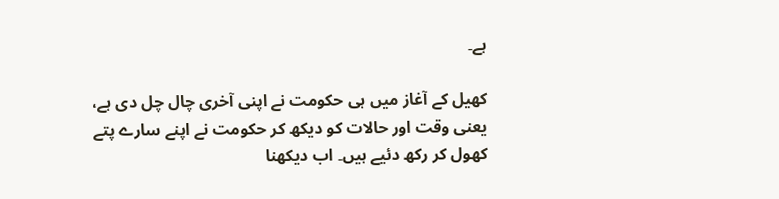ہے۔

کھیل کے آغاز میں ہی حکومت نے اپنی آخری چال چل دی ہے، یعنی وقت اور حالات کو دیکھ کر حکومت نے اپنے سارے پتے کھول کر رکھ دئیے ہیں۔ اب دیکھنا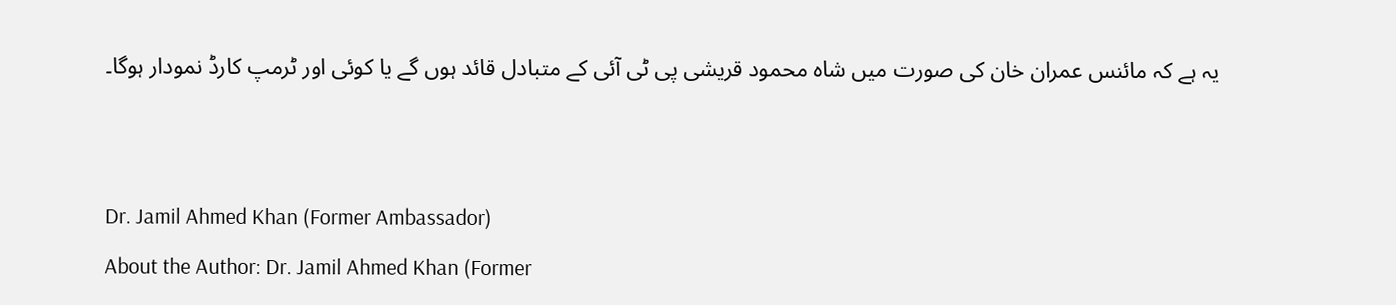یہ ہے کہ مائنس عمران خان کی صورت میں شاہ محمود قریشی پی ٹی آئی کے متبادل قائد ہوں گے یا کوئی اور ٹرمپ کارڈ نمودار ہوگا۔


Dr. Jamil Ahmed Khan (Former Ambassador)
About the Author: Dr. Jamil Ahmed Khan (Former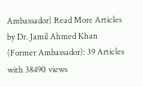Ambassador) Read More Articles by Dr. Jamil Ahmed Khan (Former Ambassador): 39 Articles with 38490 views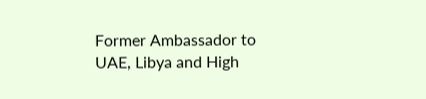Former Ambassador to UAE, Libya and High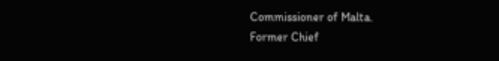Commissioner of Malta.
Former Chief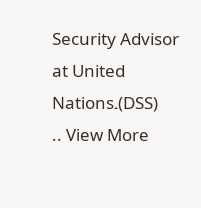Security Advisor at United Nations۔(DSS)
.. View More